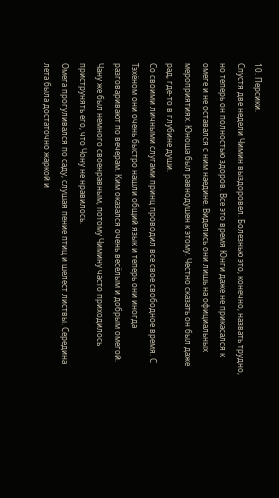10. Персики.
Спустя две недели Чимин выздоровел. Болезнью это, конечно, назвать трудно, но теперь он полностью здоров. Все это время Юнги даже не прикасался к омеге и не оставался с ним наедине. Виделись они лишь на официальных мероприятиях. Юноша был равнодушен к этому. Честно сказать он был даже рад, где-то в глубине души.
Со своими личными слугами принц проводил все свое свободное время. С Тэхёном они очень быстро нашли общий язык и теперь они иногда разговаривают по вечерам. Ким оказался очень весёлым и добрым омегой. Чану же был немного своенравным, потому Чимину часто приходилось приструнять его, что Чону не нравилось.
Омега прогуливался по саду, слушая пение птиц и шелест листвы. Середина лета была достаточно жаркой и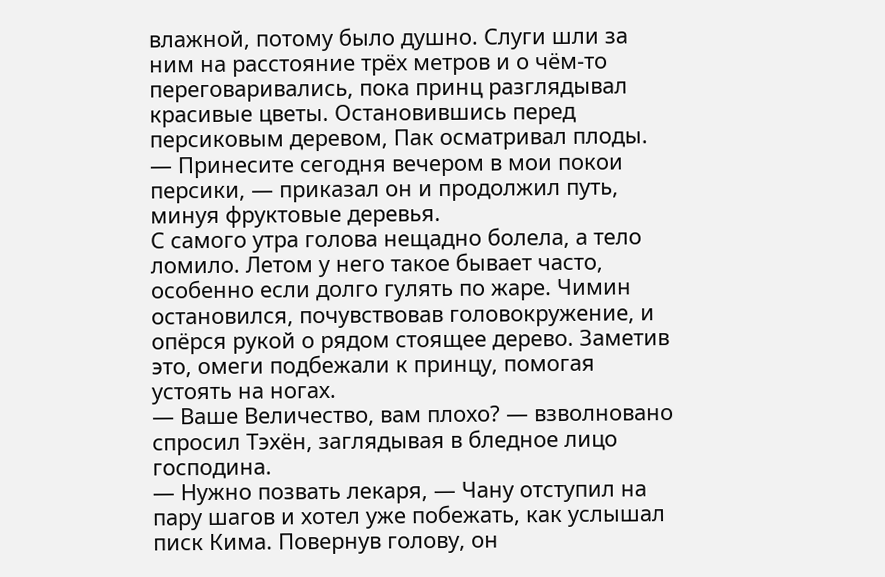влажной, потому было душно. Слуги шли за ним на расстояние трёх метров и о чём-то переговаривались, пока принц разглядывал красивые цветы. Остановившись перед персиковым деревом, Пак осматривал плоды.
— Принесите сегодня вечером в мои покои персики, — приказал он и продолжил путь, минуя фруктовые деревья.
С самого утра голова нещадно болела, а тело ломило. Летом у него такое бывает часто, особенно если долго гулять по жаре. Чимин остановился, почувствовав головокружение, и опёрся рукой о рядом стоящее дерево. Заметив это, омеги подбежали к принцу, помогая устоять на ногах.
— Ваше Величество, вам плохо? — взволновано спросил Тэхён, заглядывая в бледное лицо господина.
— Нужно позвать лекаря, — Чану отступил на пару шагов и хотел уже побежать, как услышал писк Кима. Повернув голову, он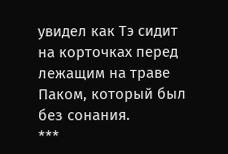увидел как Тэ сидит на корточках перед лежащим на траве Паком, который был без сонания.
***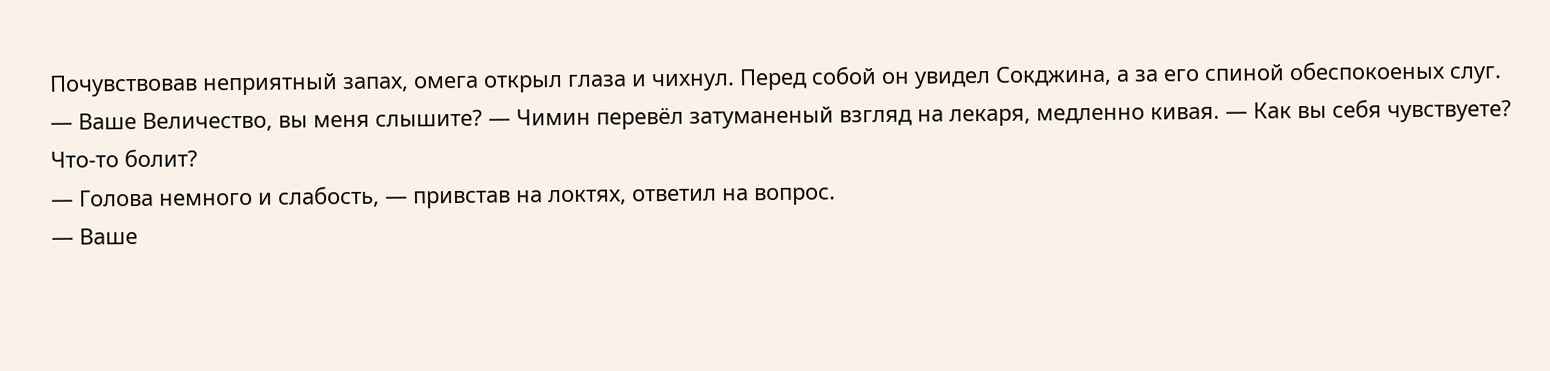Почувствовав неприятный запах, омега открыл глаза и чихнул. Перед собой он увидел Сокджина, а за его спиной обеспокоеных слуг.
— Ваше Величество, вы меня слышите? — Чимин перевёл затуманеный взгляд на лекаря, медленно кивая. — Как вы себя чувствуете? Что-то болит?
— Голова немного и слабость, — привстав на локтях, ответил на вопрос.
— Ваше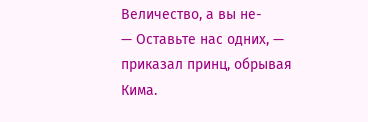Величество, а вы не-
— Оставьте нас одних, — приказал принц, обрывая Кима.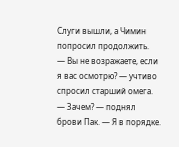Слуги вышли, а Чимин попросил продолжить.
— Вы не возражаете, если я вас осмотрю? — учтиво спросил старший омега.
— Зачем? — поднял брови Пак. — Я в порядке.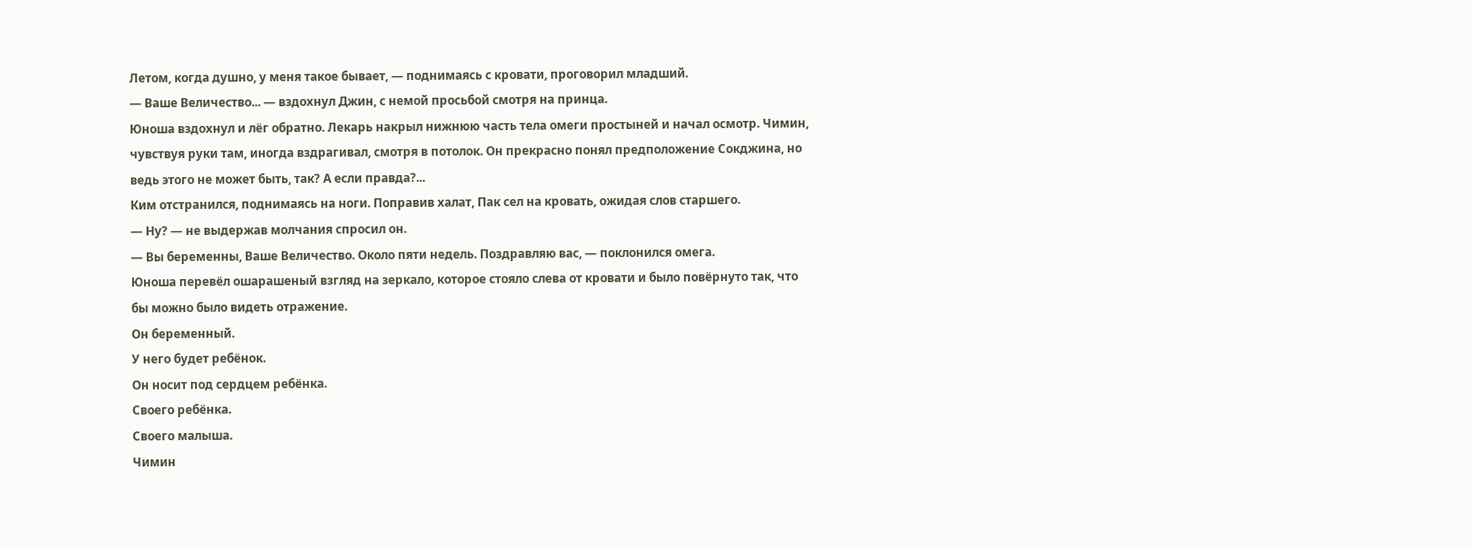Летом, когда душно, у меня такое бывает, — поднимаясь с кровати, проговорил младший.
— Ваше Величество... — вздохнул Джин, с немой просьбой смотря на принца.
Юноша вздохнул и лёг обратно. Лекарь накрыл нижнюю часть тела омеги простыней и начал осмотр. Чимин, чувствуя руки там, иногда вздрагивал, смотря в потолок. Он прекрасно понял предположение Сокджина, но ведь этого не может быть, так? А если правда?...
Ким отстранился, поднимаясь на ноги. Поправив халат, Пак сел на кровать, ожидая слов старшего.
— Ну? — не выдержав молчания спросил он.
— Вы беременны, Ваше Величество. Около пяти недель. Поздравляю вас, — поклонился омега.
Юноша перевёл ошарашеный взгляд на зеркало, которое стояло слева от кровати и было повёрнуто так, что бы можно было видеть отражение.
Он беременный.
У него будет ребёнок.
Он носит под сердцем ребёнка.
Своего ребёнка.
Своего малыша.
Чимин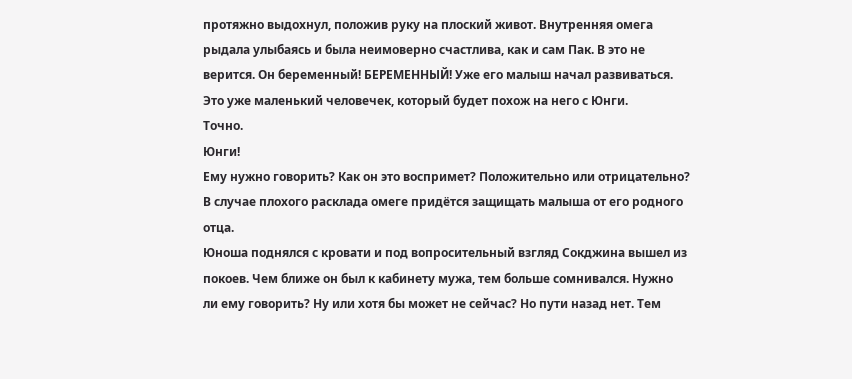протяжно выдохнул, положив руку на плоский живот. Внутренняя омега рыдала улыбаясь и была неимоверно счастлива, как и сам Пак. В это не верится. Он беременный! БЕРЕМЕННЫЙ! Уже его малыш начал развиваться. Это уже маленький человечек, который будет похож на него с Юнги.
Точно.
Юнги!
Ему нужно говорить? Как он это воспримет? Положительно или отрицательно? В случае плохого расклада омеге придётся защищать малыша от его родного отца.
Юноша поднялся с кровати и под вопросительный взгляд Сокджина вышел из покоев. Чем ближе он был к кабинету мужа, тем больше сомнивался. Нужно ли ему говорить? Ну или хотя бы может не сейчас? Но пути назад нет. Тем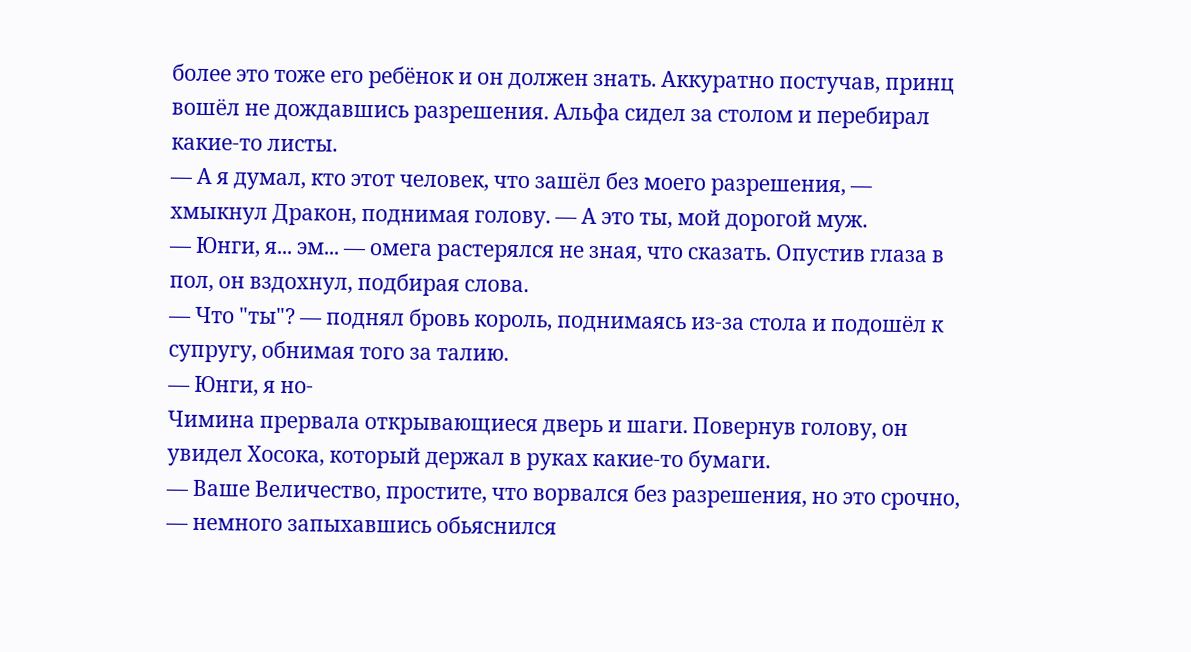более это тоже его ребёнок и он должен знать. Аккуратно постучав, принц вошёл не дождавшись разрешения. Альфа сидел за столом и перебирал какие-то листы.
— А я думал, кто этот человек, что зашёл без моего разрешения, — хмыкнул Дракон, поднимая голову. — А это ты, мой дорогой муж.
— Юнги, я... эм... — омега растерялся не зная, что сказать. Опустив глаза в пол, он вздохнул, подбирая слова.
— Что "ты"? — поднял бровь король, поднимаясь из-за стола и подошёл к супругу, обнимая того за талию.
— Юнги, я но-
Чимина прервала открывающиеся дверь и шаги. Повернув голову, он увидел Хосока, который держал в руках какие-то бумаги.
— Ваше Величество, простите, что ворвался без разрешения, но это срочно, — немного запыхавшись обьяснился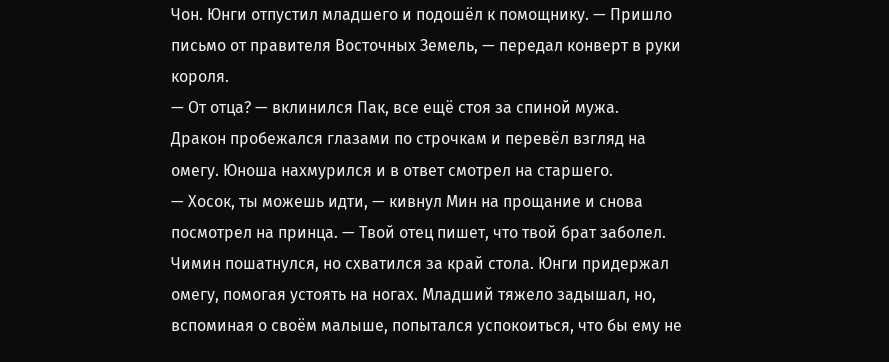Чон. Юнги отпустил младшего и подошёл к помощнику. — Пришло письмо от правителя Восточных Земель, — передал конверт в руки короля.
— От отца? — вклинился Пак, все ещё стоя за спиной мужа.
Дракон пробежался глазами по строчкам и перевёл взгляд на омегу. Юноша нахмурился и в ответ смотрел на старшего.
— Хосок, ты можешь идти, — кивнул Мин на прощание и снова посмотрел на принца. — Твой отец пишет, что твой брат заболел.
Чимин пошатнулся, но схватился за край стола. Юнги придержал омегу, помогая устоять на ногах. Младший тяжело задышал, но, вспоминая о своём малыше, попытался успокоиться, что бы ему не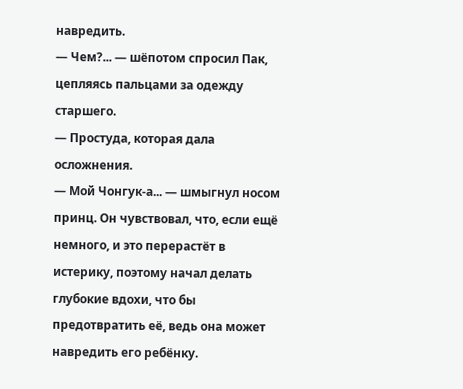навредить.
— Чем?... — шёпотом спросил Пак, цепляясь пальцами за одежду старшего.
— Простуда, которая дала осложнения.
— Мой Чонгук-а... — шмыгнул носом принц. Он чувствовал, что, если ещё немного, и это перерастёт в истерику, поэтому начал делать глубокие вдохи, что бы предотвратить её, ведь она может навредить его ребёнку.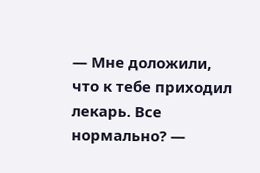— Мне доложили, что к тебе приходил лекарь. Все нормально? —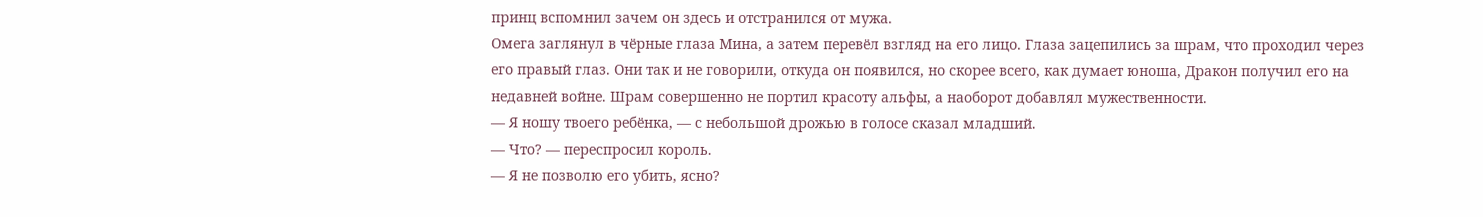принц вспомнил зачем он здесь и отстранился от мужа.
Омега заглянул в чёрные глаза Мина, а затем перевёл взгляд на его лицо. Глаза зацепились за шрам, что проходил через его правый глаз. Они так и не говорили, откуда он появился, но скорее всего, как думает юноша, Дракон получил его на недавней войне. Шрам совершенно не портил красоту альфы, а наоборот добавлял мужественности.
— Я ношу твоего ребёнка, — с небольшой дрожью в голосе сказал младший.
— Что? — переспросил король.
— Я не позволю его убить, ясно?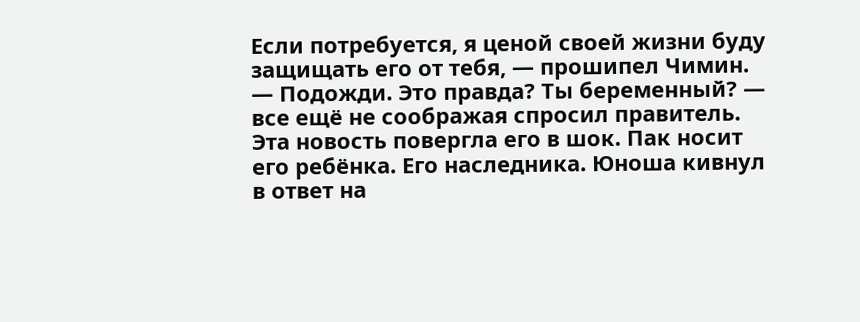Если потребуется, я ценой своей жизни буду защищать его от тебя, — прошипел Чимин.
— Подожди. Это правда? Ты беременный? — все ещё не соображая спросил правитель. Эта новость повергла его в шок. Пак носит его ребёнка. Его наследника. Юноша кивнул в ответ на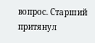вопрос. Старший притянул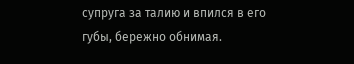супруга за талию и впился в его губы, бережно обнимая.